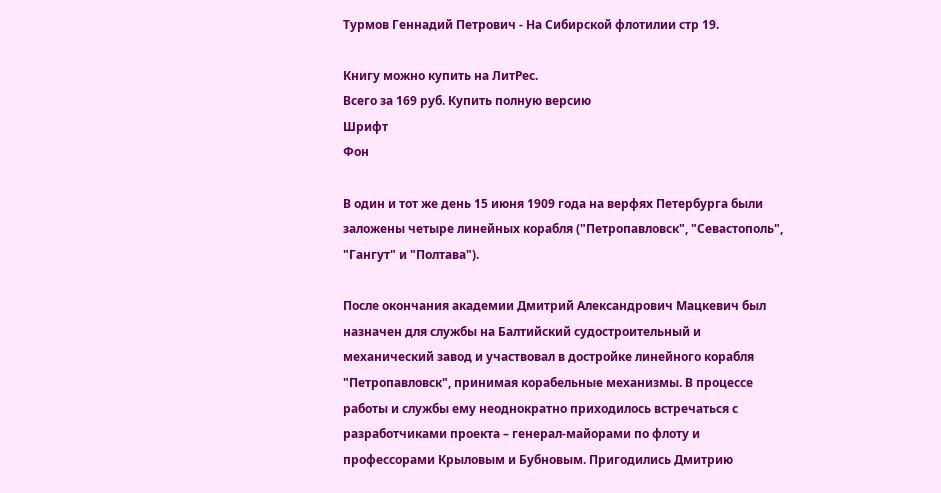Турмов Геннадий Петрович - На Сибирской флотилии стр 19.

Книгу можно купить на ЛитРес.
Всего за 169 руб. Купить полную версию
Шрифт
Фон

В один и тот же день 15 июня 1909 года на верфях Петербурга были заложены четыре линейных корабля ("Петропавловск", "Севастополь", "Гангут" и "Полтава").

После окончания академии Дмитрий Александрович Мацкевич был назначен для службы на Балтийский судостроительный и механический завод и участвовал в достройке линейного корабля "Петропавловск", принимая корабельные механизмы. В процессе работы и службы ему неоднократно приходилось встречаться с разработчиками проекта – генерал-майорами по флоту и профессорами Крыловым и Бубновым. Пригодились Дмитрию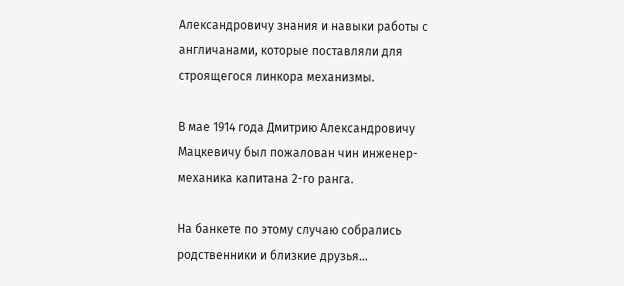Александровичу знания и навыки работы с англичанами, которые поставляли для строящегося линкора механизмы.

В мае 1914 года Дмитрию Александровичу Мацкевичу был пожалован чин инженер-механика капитана 2-го ранга.

На банкете по этому случаю собрались родственники и близкие друзья…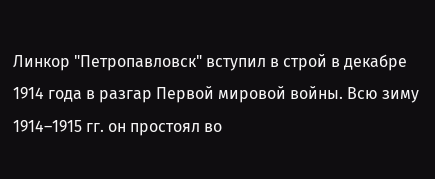Линкор "Петропавловск" вступил в строй в декабре 1914 года в разгар Первой мировой войны. Всю зиму 1914–1915 гг. он простоял во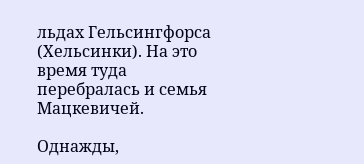льдах Гельсингфорса (Хельсинки). На это время туда перебралась и семья Мацкевичей.

Однажды,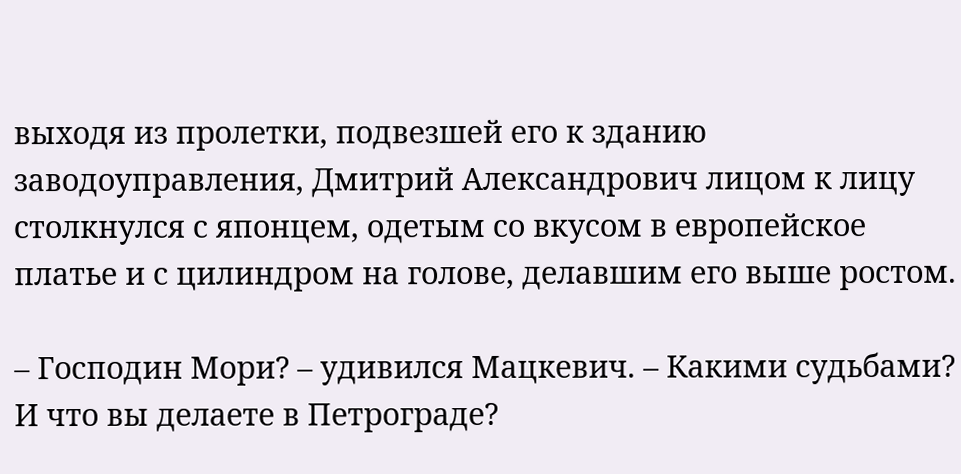выходя из пролетки, подвезшей его к зданию заводоуправления, Дмитрий Александрович лицом к лицу столкнулся с японцем, одетым со вкусом в европейское платье и с цилиндром на голове, делавшим его выше ростом.

– Господин Мори? – удивился Мацкевич. – Какими судьбами? И что вы делаете в Петрограде?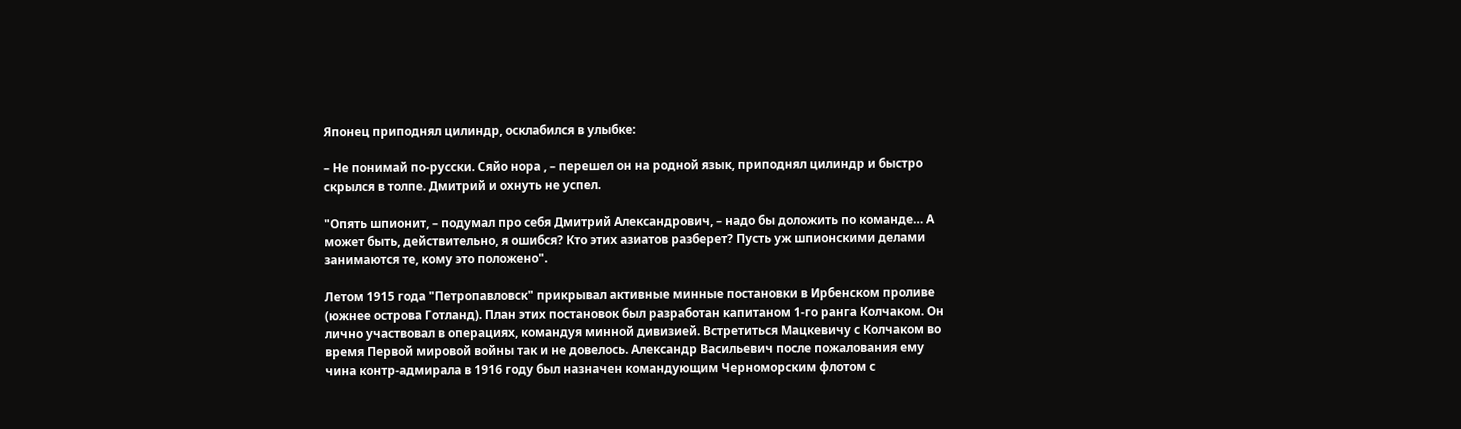Японец приподнял цилиндр, осклабился в улыбке:

– Не понимай по-русски. Сяйо нора , – перешел он на родной язык, приподнял цилиндр и быстро скрылся в толпе. Дмитрий и охнуть не успел.

"Опять шпионит, – подумал про себя Дмитрий Александрович, – надо бы доложить по команде… А может быть, действительно, я ошибся? Кто этих азиатов разберет? Пусть уж шпионскими делами занимаются те, кому это положено".

Летом 1915 года "Петропавловск" прикрывал активные минные постановки в Ирбенском проливе (южнее острова Готланд). План этих постановок был разработан капитаном 1-го ранга Колчаком. Он лично участвовал в операциях, командуя минной дивизией. Встретиться Мацкевичу с Колчаком во время Первой мировой войны так и не довелось. Александр Васильевич после пожалования ему чина контр-адмирала в 1916 году был назначен командующим Черноморским флотом с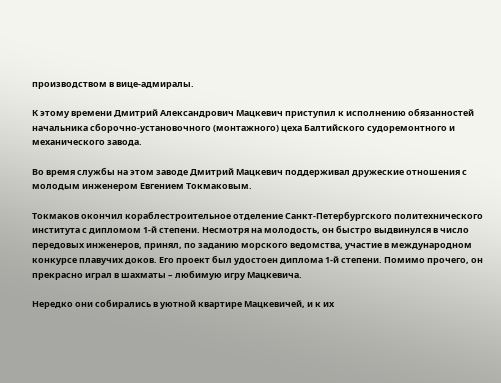производством в вице-адмиралы.

К этому времени Дмитрий Александрович Мацкевич приступил к исполнению обязанностей начальника сборочно-установочного (монтажного) цеха Балтийского судоремонтного и механического завода.

Во время службы на этом заводе Дмитрий Мацкевич поддерживал дружеские отношения с молодым инженером Евгением Токмаковым.

Токмаков окончил кораблестроительное отделение Санкт-Петербургского политехнического института с дипломом 1-й степени. Несмотря на молодость, он быстро выдвинулся в число передовых инженеров, принял, по заданию морского ведомства, участие в международном конкурсе плавучих доков. Его проект был удостоен диплома 1-й степени. Помимо прочего, он прекрасно играл в шахматы – любимую игру Мацкевича.

Нередко они собирались в уютной квартире Мацкевичей, и к их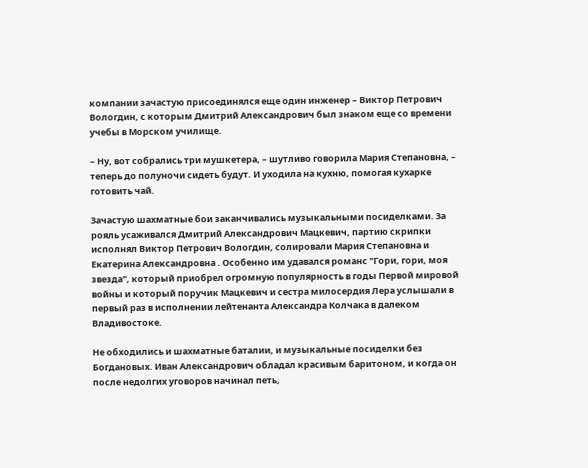компании зачастую присоединялся еще один инженер – Виктор Петрович Вологдин, с которым Дмитрий Александрович был знаком еще со времени учебы в Морском училище.

– Ну, вот собрались три мушкетера, – шутливо говорила Мария Степановна, – теперь до полуночи сидеть будут. И уходила на кухню, помогая кухарке готовить чай.

Зачастую шахматные бои заканчивались музыкальными посиделками. За рояль усаживался Дмитрий Александрович Мацкевич, партию скрипки исполнял Виктор Петрович Вологдин, солировали Мария Степановна и Екатерина Александровна . Особенно им удавался романс "Гори, гори, моя звезда", который приобрел огромную популярность в годы Первой мировой войны и который поручик Мацкевич и сестра милосердия Лера услышали в первый раз в исполнении лейтенанта Александра Колчака в далеком Владивостоке.

Не обходились и шахматные баталии, и музыкальные посиделки без Богдановых. Иван Александрович обладал красивым баритоном, и когда он после недолгих уговоров начинал петь,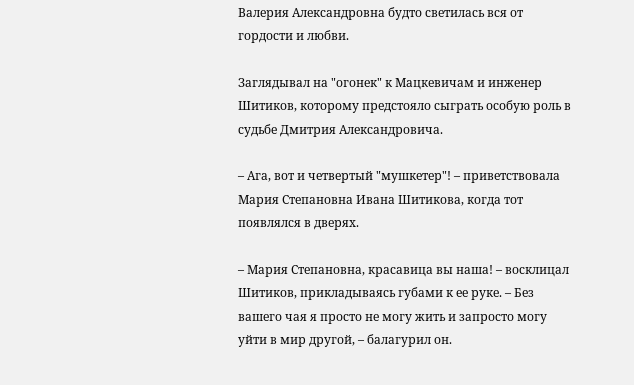Валерия Александровна будто светилась вся от гордости и любви.

Заглядывал на "огонек" к Мацкевичам и инженер Шитиков, которому предстояло сыграть особую роль в судьбе Дмитрия Александровича.

– Ага, вот и четвертый "мушкетер"! – приветствовала Мария Степановна Ивана Шитикова, когда тот появлялся в дверях.

– Мария Степановна, красавица вы наша! – восклицал Шитиков, прикладываясь губами к ее руке. – Без вашего чая я просто не могу жить и запросто могу уйти в мир другой, – балагурил он.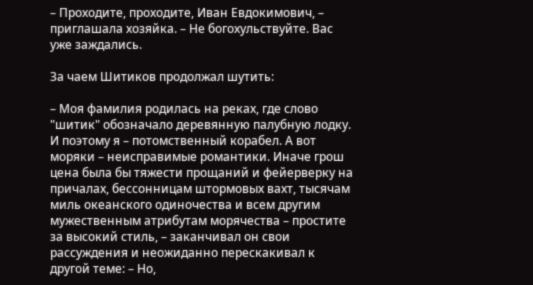– Проходите, проходите, Иван Евдокимович, – приглашала хозяйка. – Не богохульствуйте. Вас уже заждались.

За чаем Шитиков продолжал шутить:

– Моя фамилия родилась на реках, где слово "шитик" обозначало деревянную палубную лодку. И поэтому я – потомственный корабел. А вот моряки – неисправимые романтики. Иначе грош цена была бы тяжести прощаний и фейерверку на причалах, бессонницам штормовых вахт, тысячам миль океанского одиночества и всем другим мужественным атрибутам морячества – простите за высокий стиль, – заканчивал он свои рассуждения и неожиданно перескакивал к другой теме: – Но,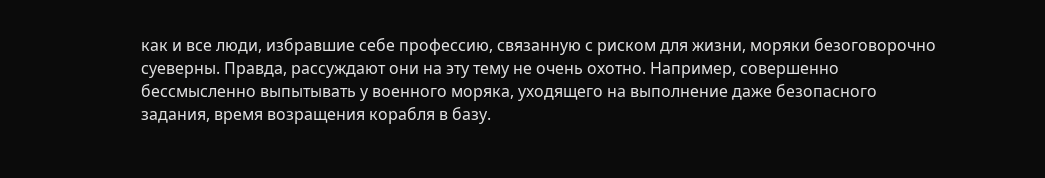как и все люди, избравшие себе профессию, связанную с риском для жизни, моряки безоговорочно суеверны. Правда, рассуждают они на эту тему не очень охотно. Например, совершенно бессмысленно выпытывать у военного моряка, уходящего на выполнение даже безопасного задания, время возращения корабля в базу.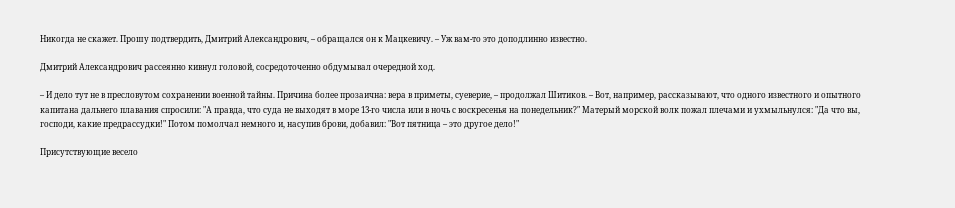Никогда не скажет. Прошу подтвердить, Дмитрий Александрович, – обращался он к Мацкевичу. – Уж вам-то это доподлинно известно.

Дмитрий Александрович рассеянно кивнул головой, сосредоточенно обдумывал очередной ход.

– И дело тут не в пресловутом сохранении военной тайны. Причина более прозаична: вера в приметы, суеверие, – продолжал Шитиков. – Вот, например, рассказывают, что одного известного и опытного капитана дальнего плавания спросили: "А правда, что суда не выходят в море 13-го числа или в ночь с воскресенья на понедельник?" Матерый морской волк пожал плечами и ухмыльнулся: "Да что вы, господи, какие предрассудки!" Потом помолчал немного и, насупив брови, добавил: "Вот пятница – это другое дело!"

Присутствующие весело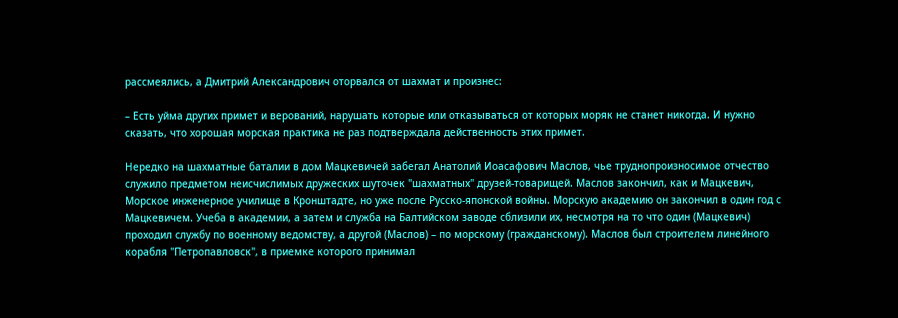рассмеялись, а Дмитрий Александрович оторвался от шахмат и произнес:

– Есть уйма других примет и верований, нарушать которые или отказываться от которых моряк не станет никогда. И нужно сказать, что хорошая морская практика не раз подтверждала действенность этих примет.

Нередко на шахматные баталии в дом Мацкевичей забегал Анатолий Иоасафович Маслов, чье труднопроизносимое отчество служило предметом неисчислимых дружеских шуточек "шахматных" друзей-товарищей. Маслов закончил, как и Мацкевич, Морское инженерное училище в Кронштадте, но уже после Русско-японской войны. Морскую академию он закончил в один год с Мацкевичем. Учеба в академии, а затем и служба на Балтийском заводе сблизили их, несмотря на то что один (Мацкевич) проходил службу по военному ведомству, а другой (Маслов) – по морскому (гражданскому). Маслов был строителем линейного корабля "Петропавловск", в приемке которого принимал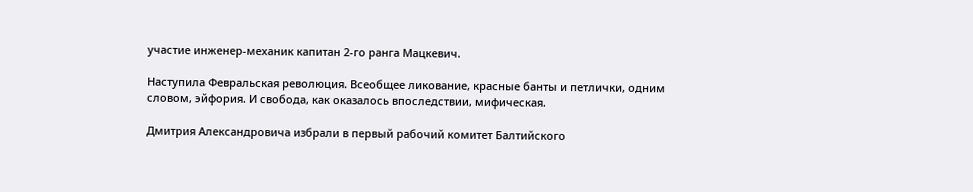участие инженер-механик капитан 2-го ранга Мацкевич.

Наступила Февральская революция. Всеобщее ликование, красные банты и петлички, одним словом, эйфория. И свобода, как оказалось впоследствии, мифическая.

Дмитрия Александровича избрали в первый рабочий комитет Балтийского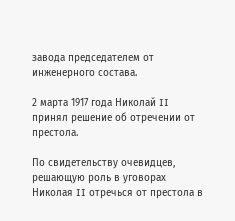завода председателем от инженерного состава.

2 марта 1917 года Николай II принял решение об отречении от престола.

По свидетельству очевидцев, решающую роль в уговорах Николая II отречься от престола в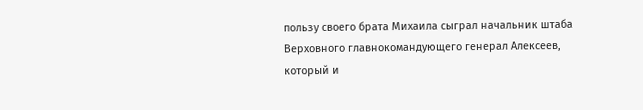пользу своего брата Михаила сыграл начальник штаба Верховного главнокомандующего генерал Алексеев, который и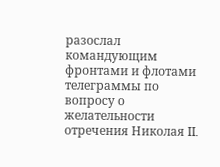разослал командующим фронтами и флотами телеграммы по вопросу о желательности отречения Николая II.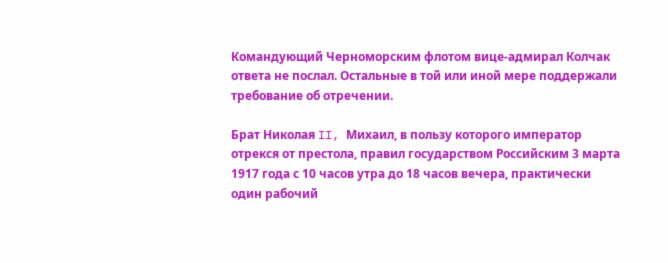Командующий Черноморским флотом вице-адмирал Колчак ответа не послал. Остальные в той или иной мере поддержали требование об отречении.

Брат Николая II, Михаил, в пользу которого император отрекся от престола, правил государством Российским 3 марта 1917 года с 10 часов утра до 18 часов вечера, практически один рабочий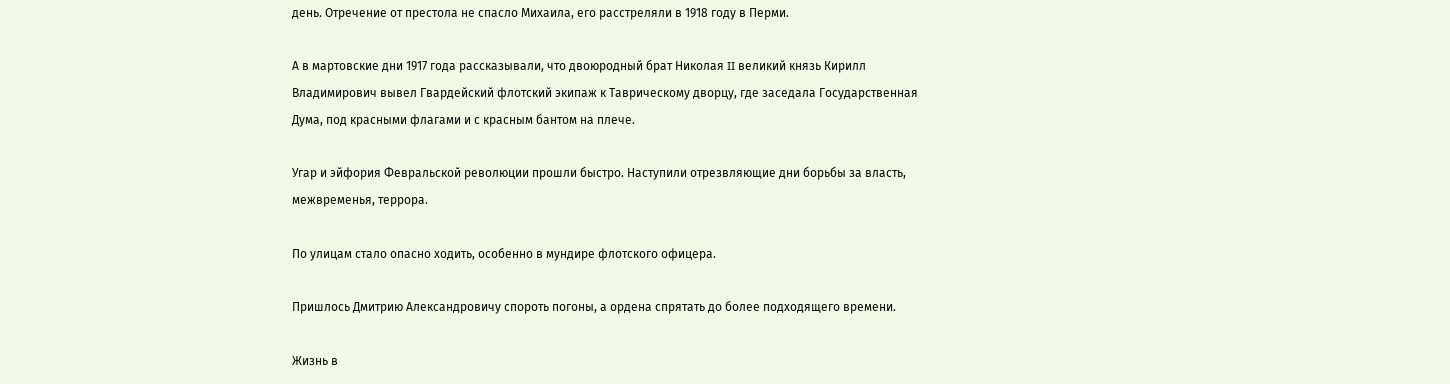день. Отречение от престола не спасло Михаила, его расстреляли в 1918 году в Перми.

А в мартовские дни 1917 года рассказывали, что двоюродный брат Николая II великий князь Кирилл Владимирович вывел Гвардейский флотский экипаж к Таврическому дворцу, где заседала Государственная Дума, под красными флагами и с красным бантом на плече.

Угар и эйфория Февральской революции прошли быстро. Наступили отрезвляющие дни борьбы за власть, межвременья, террора.

По улицам стало опасно ходить, особенно в мундире флотского офицера.

Пришлось Дмитрию Александровичу спороть погоны, а ордена спрятать до более подходящего времени.

Жизнь в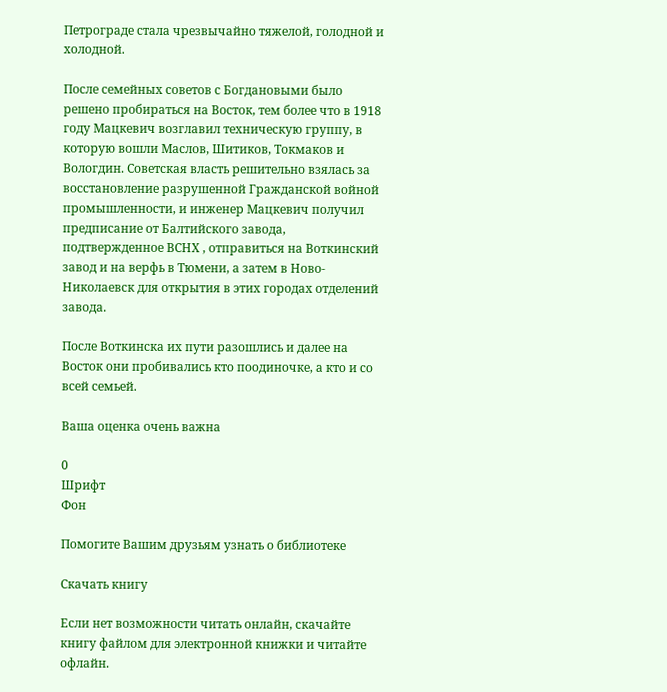Петрограде стала чрезвычайно тяжелой, голодной и холодной.

После семейных советов с Богдановыми было решено пробираться на Восток, тем более что в 1918 году Мацкевич возглавил техническую группу, в которую вошли Маслов, Шитиков, Токмаков и Вологдин. Советская власть решительно взялась за восстановление разрушенной Гражданской войной промышленности, и инженер Мацкевич получил предписание от Балтийского завода, подтвержденное ВСНХ , отправиться на Воткинский завод и на верфь в Тюмени, а затем в Ново-Николаевск для открытия в этих городах отделений завода.

После Воткинска их пути разошлись и далее на Восток они пробивались кто поодиночке, а кто и со всей семьей.

Ваша оценка очень важна

0
Шрифт
Фон

Помогите Вашим друзьям узнать о библиотеке

Скачать книгу

Если нет возможности читать онлайн, скачайте книгу файлом для электронной книжки и читайте офлайн.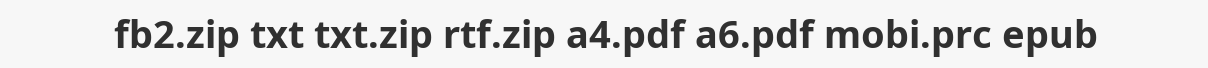fb2.zip txt txt.zip rtf.zip a4.pdf a6.pdf mobi.prc epub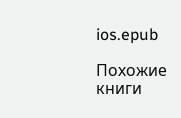ios.epub

Похожие книги